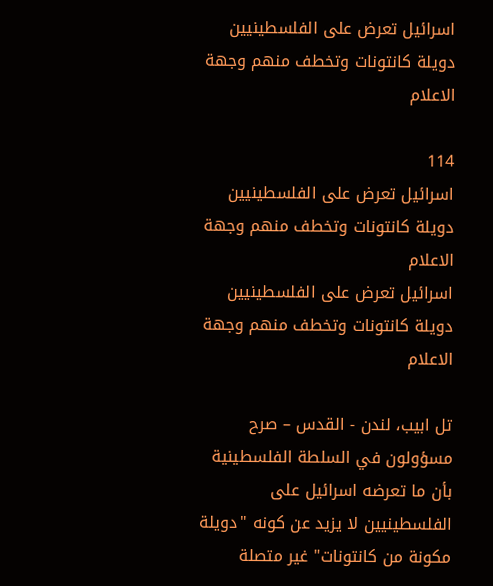اسرائيل تعرض على الفلسطينيين دويلة كانتونات وتخطف منهم وجهة الاعلام

114
اسرائيل تعرض على الفلسطينيين دويلة كانتونات وتخطف منهم وجهة الاعلام
اسرائيل تعرض على الفلسطينيين دويلة كانتونات وتخطف منهم وجهة الاعلام

تل ابيب، لندن - القدس – صرح مسؤولون في السلطة الفلسطينية بأن ما تعرضه اسرائيل على الفلسطينيين لا يزيد عن كونه "دويلة مكونة من كانتونات" غير متصلة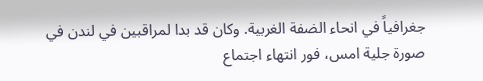جغرافياً في انحاء الضفة الغربية. وكان قد بدا لمراقبين في لندن في صورة جلية امس، فور انتهاء اجتماع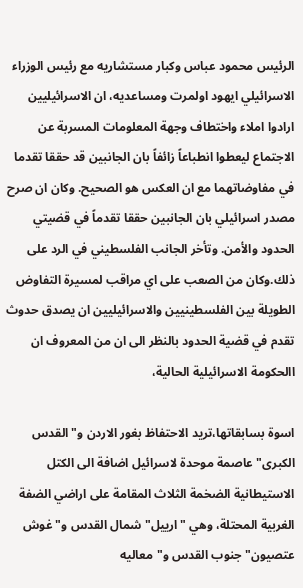الرئيس محمود عباس وكبار مستشاريه مع رئيس الوزراء الاسرائيلي ايهود اولمرت ومساعديه، ان الاسرائيليين ارادوا املاء واختطاف وجهة المعلومات المسربة عن الاجتماع ليعطوا انطباعاً زائفاً بان الجانبين قد حققا تقدما في مفاوضاتهما مع ان العكس هو الصحيح. وكان ان صرح مصدر اسرائيلي بان الجانبين حققا تقدماً في قضيتي الحدود والأمن. وتأخر الجانب الفلسطيني في الرد على ذلك.وكان من الصعب على اي مراقب لمسيرة التفاوض الطويلة بين الفلسطينيين والاسرائيليين ان يصدق حدوث تقدم في قضية الحدود بالنظر الى ان من المعروف ان االحكومة الاسرائيلية الحالية،

اسوة بسابقاتها،تريد الاحتفاظ بغور الاردن و"القدس الكبرى" عاصمة موحدة لاسرائيل اضافة الى الكتل الاستيطانية الضخمة الثلاث المقامة على اراضي الضفة الغربية المحتلة، وهي "ارييل" شمال القدس و"غوش عتصيون" جنوب القدس و"معاليه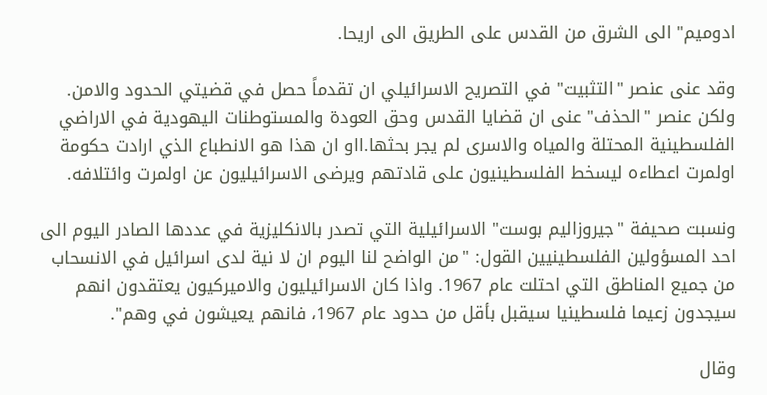ادوميم" الى الشرق من القدس على الطريق الى اريحا.

وقد عنى عنصر "التثبيت" في التصريح الاسرائيلي ان تقدماً حصل في قضيتي الحدود والامن. ولكن عنصر "الحذف" عنى ان قضايا القدس وحق العودة والمستوطنات اليهودية في الاراضي الفلسطينية المحتلة والمياه والاسرى لم يجر بحثها.ااو ان هذا هو الانطباع الذي ارادت حكومة اولمرت اعطاءه ليسخط الفلسطينيون على قادتهم ويرضى الاسرائيليون عن اولمرت وائتلافه.

ونسبت صحيفة "جيروزاليم بوست" الاسرائيلية التي تصدر بالانكليزية في عددها الصادر اليوم الى احد المسؤولين الفلسطينيين القول: "من الواضح لنا اليوم ان لا نية لدى اسرائيل في الانسحاب من جميع المناطق التي احتلت عام 1967. واذا كان الاسرائيليون والاميركيون يعتقدون انهم سيجدون زعيما فلسطينيا سيقبل بأقل من حدود عام 1967، فانهم يعيشون في وهم".

وقال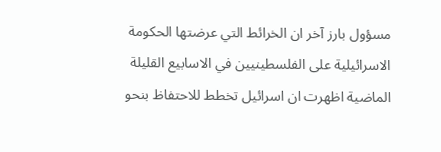مسؤول بارز آخر ان الخرائط التي عرضتها الحكومة الاسرائيلية على الفلسطينيين في الاسابيع القليلة الماضية اظهرت ان اسرائيل تخطط للاحتفاظ بنحو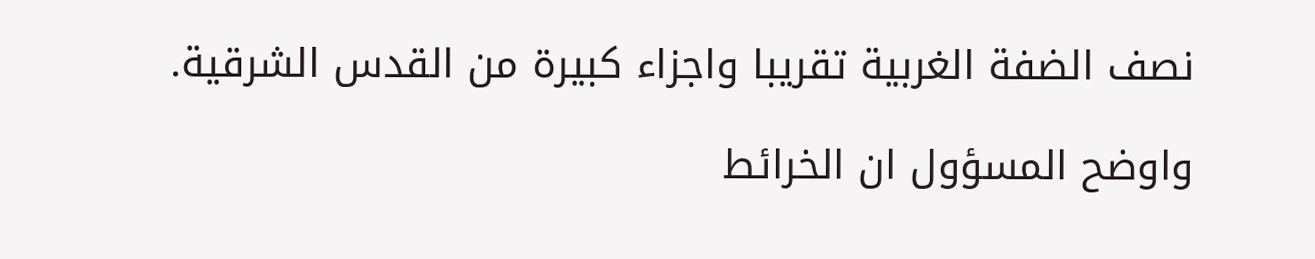نصف الضفة الغربية تقريبا واجزاء كبيرة من القدس الشرقية.

واوضح المسؤول ان الخرائط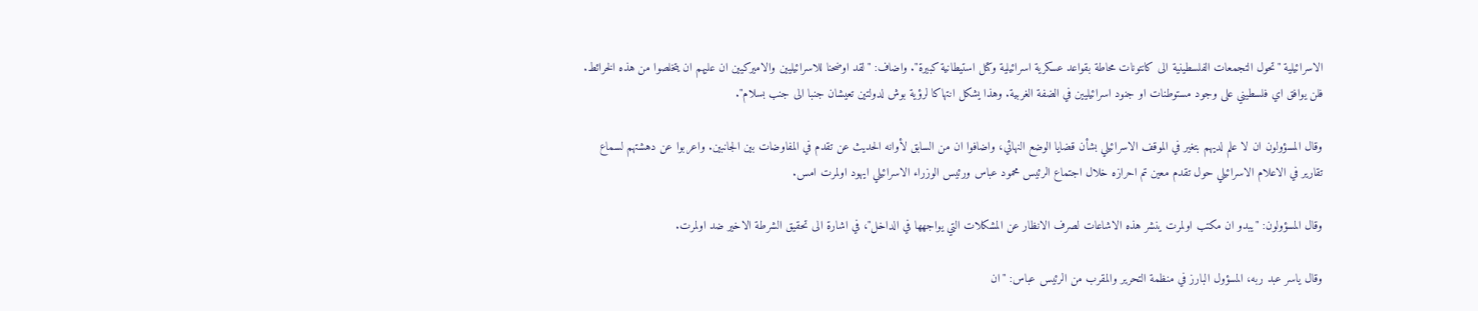الاسرائيلية "تحول التجمعات الفلسطينية الى كانتونات محاطة بقواعد عسكرية اسرائيلية وكتل استيطانية كبيرة". واضاف: "لقد اوضحنا للاسرائيليين والاميركيين ان عليهم ان يتخلصوا من هذه الخرائط. فلن يوافق اي فلسطيني على وجود مستوطنات او جنود اسرائيليين في الضفة الغربية. وهذا يشكل انتهاكا لرؤية بوش لدولتين تعيشان جنبا الى جنب بسلام".

وقال المسؤولون ان لا علم لديهم بتغير في الموقف الاسرائيلي بشأن قضايا الوضع النهائي، واضافوا ان من السابق لأوانه الحديث عن تقدم في المفاوضات بين الجانبين. واعربوا عن دهشتهم لسماع تقارير في الاعلام الاسرائيلي حول تقدم معين تم احرازه خلال اجتماع الرئيس محمود عباس ورئيس الوزراء الاسرائيلي ايهود اولمرت امس.

وقال المسؤولون: "يبدو ان مكتب اولمرت ينشر هذه الاشاعات لصرف الانظار عن المشكلات التي يواجهها في الداخل"، في اشارة الى تحقيق الشرطة الاخير ضد اولمرت.

وقال ياسر عبد ربه، المسؤول البارز في منظمة التحرير والمقرب من الرئيس عباس: "ان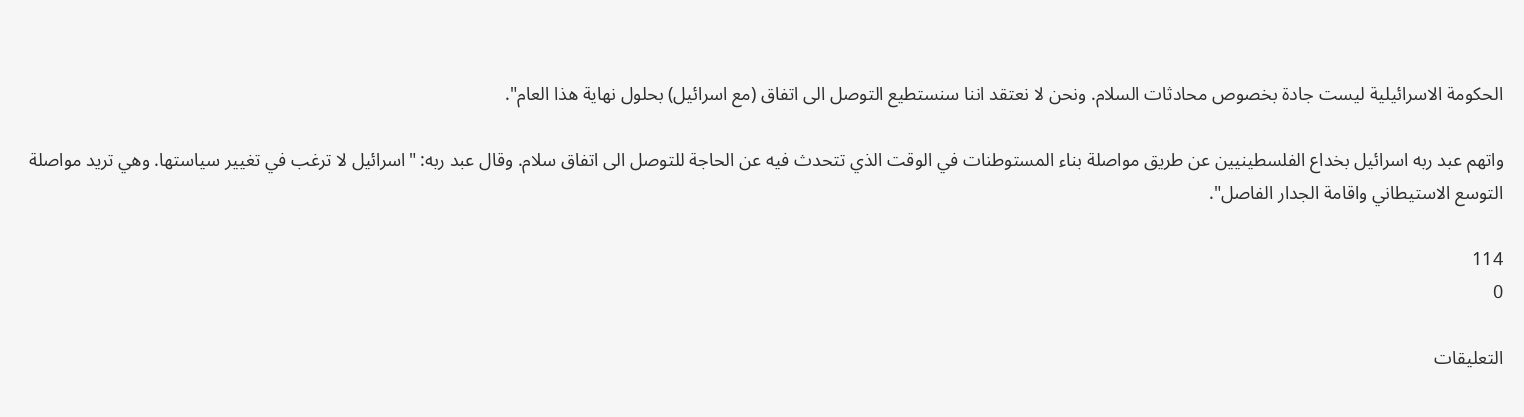الحكومة الاسرائيلية ليست جادة بخصوص محادثات السلام. ونحن لا نعتقد اننا سنستطيع التوصل الى اتفاق (مع اسرائيل) بحلول نهاية هذا العام".

واتهم عبد ربه اسرائيل بخداع الفلسطينيين عن طريق مواصلة بناء المستوطنات في الوقت الذي تتحدث فيه عن الحاجة للتوصل الى اتفاق سلام. وقال عبد ربه: "اسرائيل لا ترغب في تغيير سياستها. وهي تريد مواصلة التوسع الاستيطاني واقامة الجدار الفاصل".

114
0

التعليقات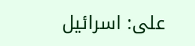على: اسرائيل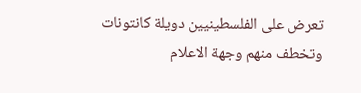تعرض على الفلسطينيين دويلة كانتونات وتخطف منهم وجهة الاعلام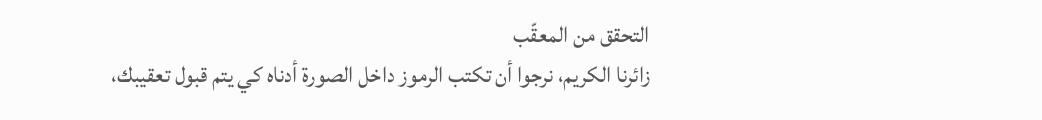التحقق من المعقّب
زائرنا الكريم، نرجوا أن تكتب الرموز داخل الصورة أدناه كي يتم قبول تعقيبك،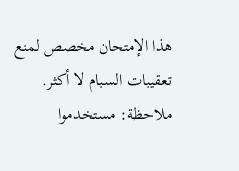هذا الإمتحان مخصص لمنع تعقيبات السبام لا أكثر. ملاحظة: مستخدموا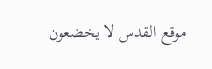موقع القدس لا يخضعون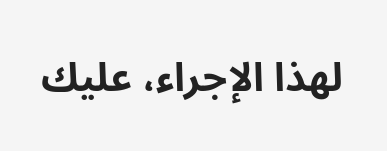لهذا الإجراء، عليك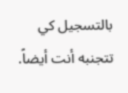بالتسجيل كي تتجنبه أنت أيضاً.